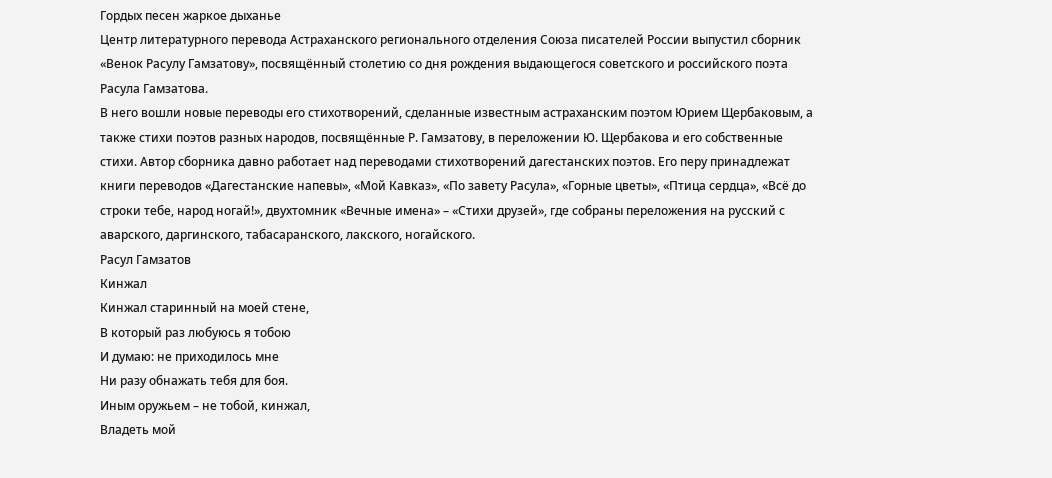Гордых песен жаркое дыханье
Центр литературного перевода Астраханского регионального отделения Союза писателей России выпустил сборник «Венок Расулу Гамзатову», посвящённый столетию со дня рождения выдающегося советского и российского поэта Расула Гамзатова.
В него вошли новые переводы его стихотворений, сделанные известным астраханским поэтом Юрием Щербаковым, а также стихи поэтов разных народов, посвящённые Р. Гамзатову, в переложении Ю. Щербакова и его собственные стихи. Автор сборника давно работает над переводами стихотворений дагестанских поэтов. Его перу принадлежат книги переводов «Дагестанские напевы», «Мой Кавказ», «По завету Расула», «Горные цветы», «Птица сердца», «Всё до строки тебе, народ ногай!», двухтомник «Вечные имена» – «Стихи друзей», где собраны переложения на русский с аварского, даргинского, табасаранского, лакского, ногайского.
Расул Гамзатов
Кинжал
Кинжал старинный на моей стене,
В который раз любуюсь я тобою
И думаю: не приходилось мне
Ни разу обнажать тебя для боя.
Иным оружьем – не тобой, кинжал,
Владеть мой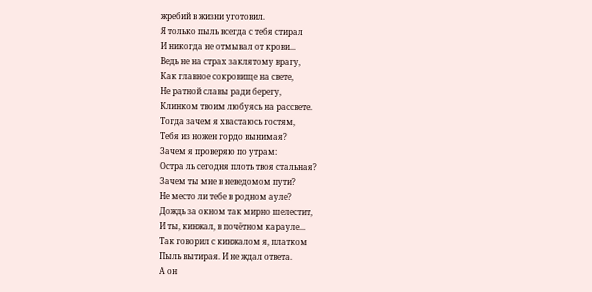жребий в жизни уготовил.
Я только пыль всегда с тебя стирал
И никогда не отмывал от крови...
Ведь не на страх заклятому врагу,
Как главное сокровище на свете,
Не ратной славы ради берегу,
Клинком твоим любуясь на рассвете.
Тогда зачем я хвастаюсь гостям,
Тебя из ножен гордо вынимая?
Зачем я проверяю по утрам:
Остра ль сегодня плоть твоя стальная?
Зачем ты мне в неведомом пути?
Не место ли тебе в родном ауле?
Дождь за окном так мирно шелестит,
И ты, кинжал, в почётном карауле...
Так говорил с кинжалом я, платком
Пыль вытирая. И не ждал ответа.
А он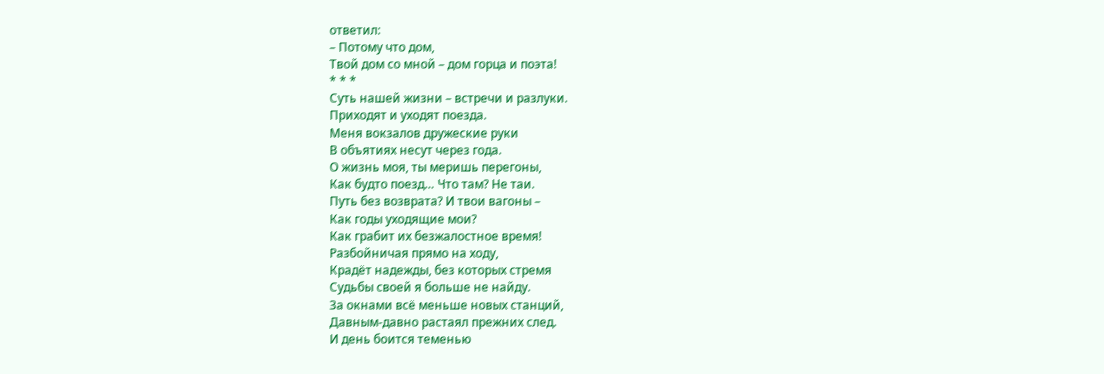ответил:
– Потому что дом,
Твой дом со мной – дом горца и поэта!
* * *
Суть нашей жизни – встречи и разлуки.
Приходят и уходят поезда.
Меня вокзалов дружеские руки
В объятиях несут через года.
О жизнь моя, ты меришь перегоны,
Как будто поезд… Что там? Не таи.
Путь без возврата? И твои вагоны –
Как годы уходящие мои?
Как грабит их безжалостное время!
Разбойничая прямо на ходу,
Крадёт надежды, без которых стремя
Судьбы своей я больше не найду.
За окнами всё меньше новых станций,
Давным-давно растаял прежних след.
И день боится теменью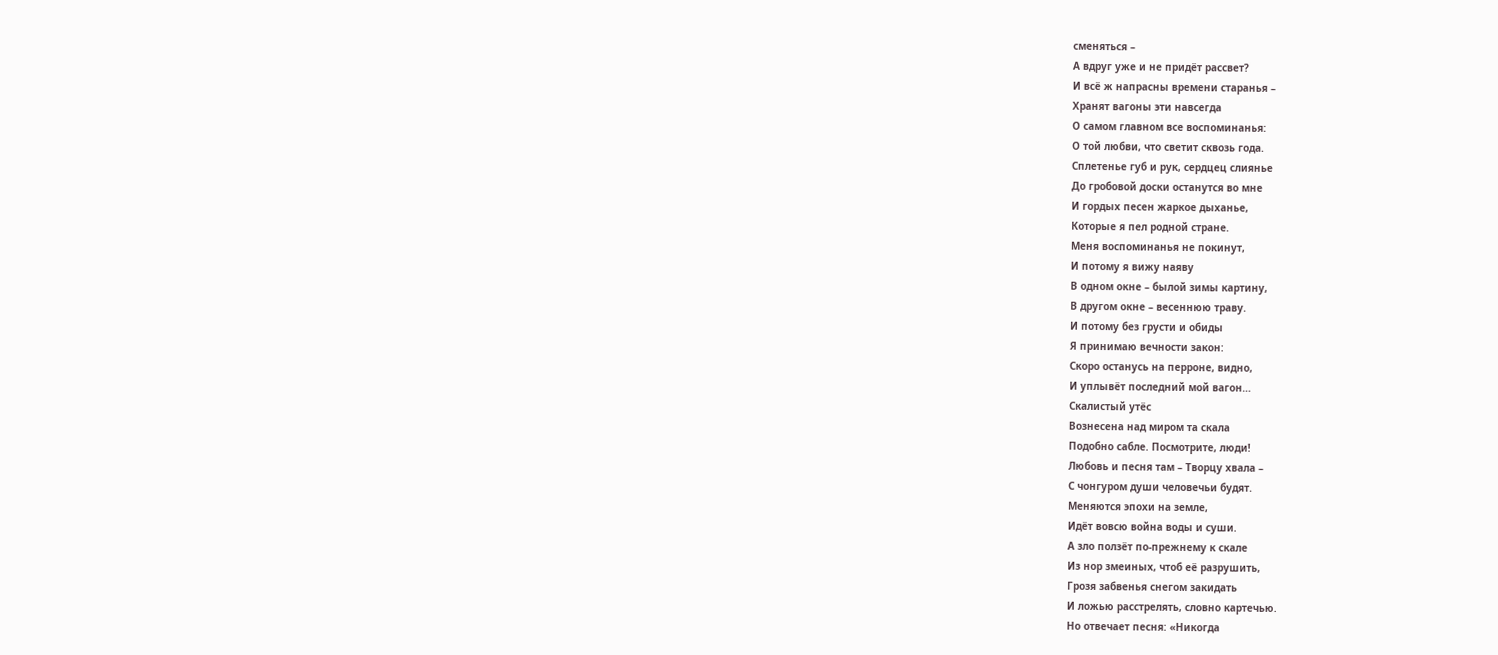сменяться –
А вдруг уже и не придёт рассвет?
И всё ж напрасны времени старанья –
Хранят вагоны эти навсегда
О самом главном все воспоминанья:
О той любви, что светит сквозь года.
Сплетенье губ и рук, сердцец слиянье
До гробовой доски останутся во мне
И гордых песен жаркое дыханье,
Которые я пел родной стране.
Меня воспоминанья не покинут,
И потому я вижу наяву
В одном окне – былой зимы картину,
В другом окне – весеннюю траву.
И потому без грусти и обиды
Я принимаю вечности закон:
Скоро останусь на перроне, видно,
И уплывёт последний мой вагон…
Скалистый утёс
Вознесена над миром та скала
Подобно сабле. Посмотрите, люди!
Любовь и песня там – Творцу хвала –
С чонгуром души человечьи будят.
Меняются эпохи на земле,
Идёт вовсю война воды и суши.
А зло ползёт по-прежнему к скале
Из нор змеиных, чтоб её разрушить,
Грозя забвенья снегом закидать
И ложью расстрелять, словно картечью.
Но отвечает песня: «Никогда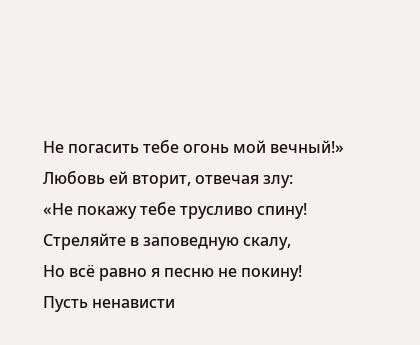Не погасить тебе огонь мой вечный!»
Любовь ей вторит, отвечая злу:
«Не покажу тебе трусливо спину!
Стреляйте в заповедную скалу,
Но всё равно я песню не покину!
Пусть ненависти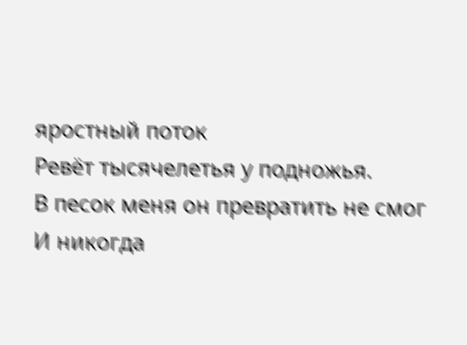яростный поток
Ревёт тысячелетья у подножья.
В песок меня он превратить не смог
И никогда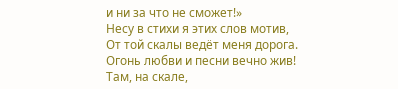и ни за что не сможет!»
Несу в стихи я этих слов мотив,
От той скалы ведёт меня дорога.
Огонь любви и песни вечно жив!
Там, на скале,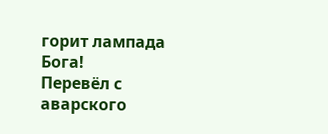горит лампада Бога!
Перевёл с аварского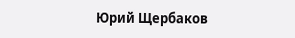Юрий Щербаков